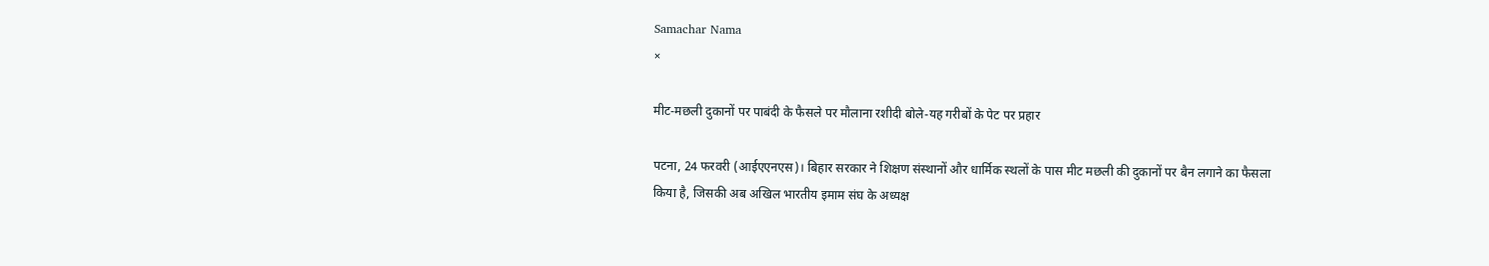Samachar Nama
×

मीट-मछली दुकानों पर पाबंदी के फैसले पर मौलाना रशीदी बोले-यह गरीबों के पेट पर प्रहार

पटना, 24 फरवरी (आईएएनएस)। बिहार सरकार ने शिक्षण संस्थानों और धार्मिक स्थलों के पास मीट मछली की दुकानों पर बैन लगाने का फैसला किया है, जिसकी अब अखिल भारतीय इमाम संघ के अध्यक्ष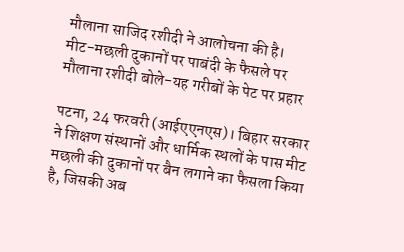मौलाना साजिद रशीदी ने आलोचना की है।
मीट-मछली दुकानों पर पाबंदी के फैसले पर मौलाना रशीदी बोले-यह गरीबों के पेट पर प्रहार

पटना, 24 फरवरी (आईएएनएस)। बिहार सरकार ने शिक्षण संस्थानों और धार्मिक स्थलों के पास मीट मछली की दुकानों पर बैन लगाने का फैसला किया है, जिसकी अब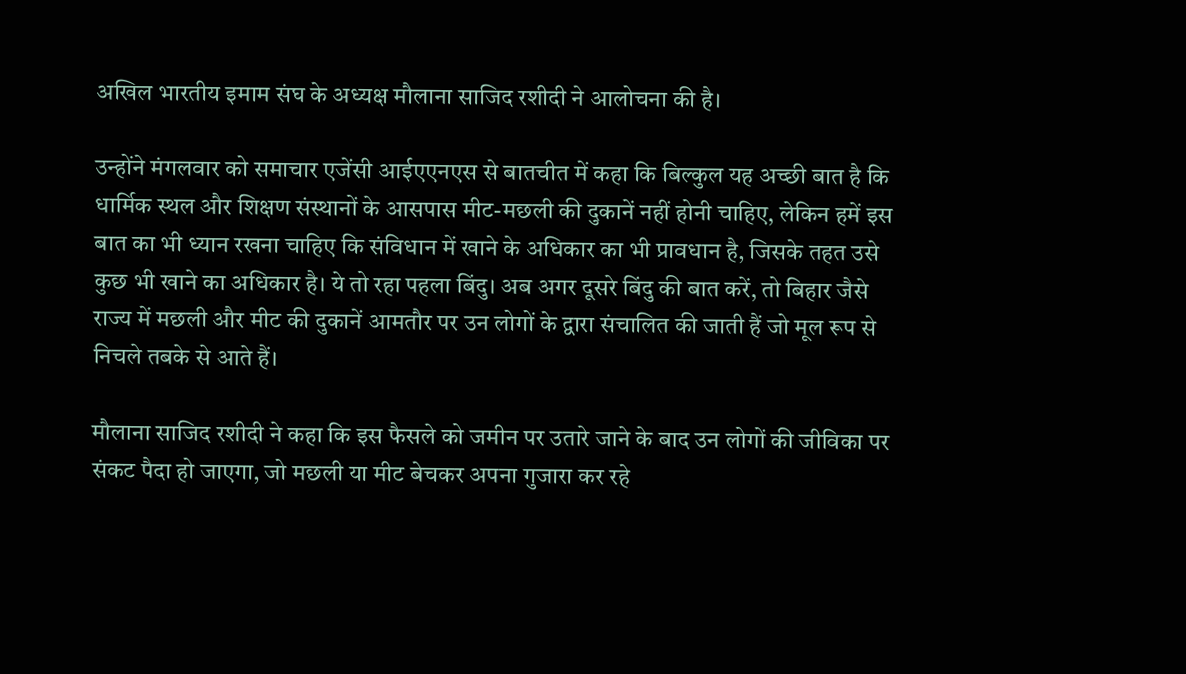अखिल भारतीय इमाम संघ के अध्यक्ष मौलाना साजिद रशीदी ने आलोचना की है।

उन्होंने मंगलवार को समाचार एजेंसी आईएएनएस से बातचीत में कहा कि बिल्कुल यह अच्छी बात है कि धार्मिक स्थल और शिक्षण संस्थानों के आसपास मीट-मछली की दुकानें नहीं होनी चाहिए, लेकिन हमें इस बात का भी ध्यान रखना चाहिए कि संविधान में खाने के अधिकार का भी प्रावधान है, जिसके तहत उसे कुछ भी खाने का अधिकार है। ये तो रहा पहला बिंदु। अब अगर दूसरे बिंदु की बात करें, तो बिहार जैसे राज्य में मछली और मीट की दुकानें आमतौर पर उन लोगों के द्वारा संचालित की जाती हैं जो मूल रूप से निचले तबके से आते हैं।

मौलाना साजिद रशीदी ने कहा कि इस फैसले को जमीन पर उतारे जाने के बाद उन लोगों की जीविका पर संकट पैदा हो जाएगा, जो मछली या मीट बेचकर अपना गुजारा कर रहे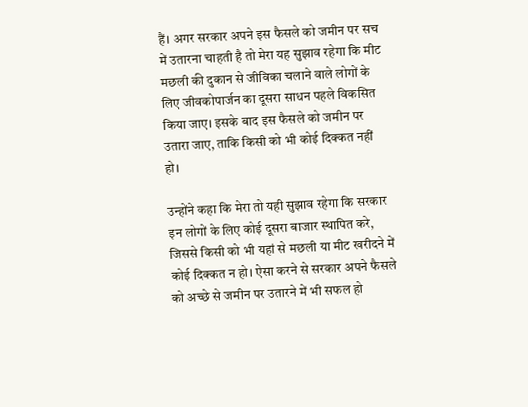हैं। अगर सरकार अपने इस फैसले को जमीन पर सच में उतारना चाहती है तो मेरा यह सुझाव रहेगा कि मीट मछली की दुकान से जीविका चलाने वाले लोगों के लिए जीवकोपार्जन का दूसरा साधन पहले विकसित किया जाए। इसके बाद इस फैसले को जमीन पर उतारा जाए, ताकि किसी को भी कोई दिक्कत नहीं हो।

उन्होंने कहा कि मेरा तो यही सुझाव रहेगा कि सरकार इन लोगों के लिए कोई दूसरा बाजार स्थापित करे, जिससे किसी को भी यहां से मछली या मीट खरीदने में कोई दिक्कत न हो। ऐसा करने से सरकार अपने फैसले को अच्छे से जमीन पर उतारने में भी सफल हो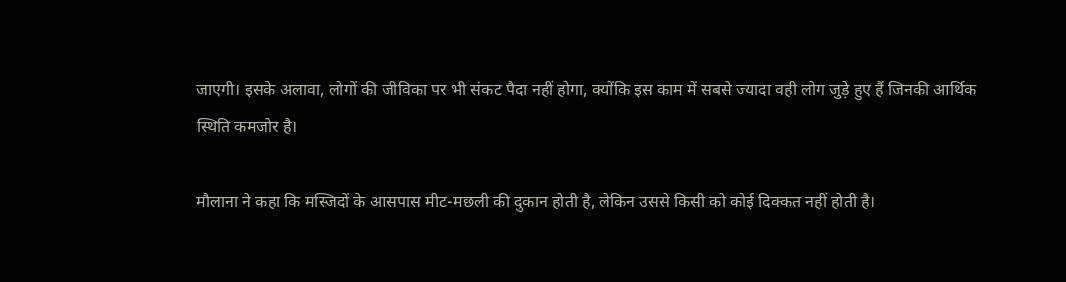जाएगी। इसके अलावा, लोगों की जीविका पर भी संकट पैदा नहीं होगा, क्योंकि इस काम में सबसे ज्यादा वही लोग जुड़े हुए हैं जिनकी आर्थिक स्थिति कमजोर है।

मौलाना ने कहा कि मस्जिदों के आसपास मीट-मछली की दुकान होती है, लेकिन उससे किसी को कोई दिक्कत नहीं होती है।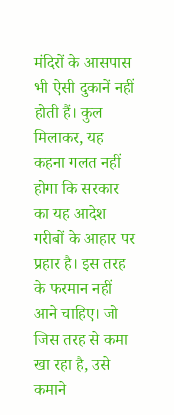मंदिरों के आसपास भी ऐसी दुकानें नहीं होती हैं। कुल मिलाकर, यह कहना गलत नहीं होगा कि सरकार का यह आदेश गरीबों के आहार पर प्रहार है। इस तरह के फरमान नहीं आने चाहिए। जो जिस तरह से कमा खा रहा है, उसे कमाने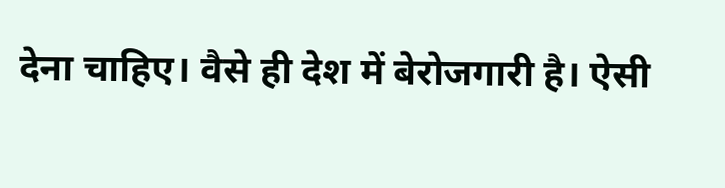देना चाहिए। वैसे ही देश में बेरोजगारी है। ऐसी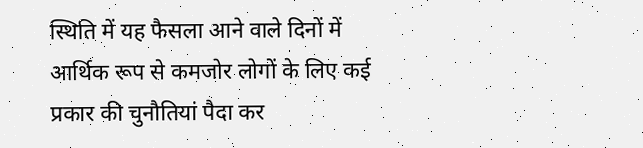स्थिति में यह फैसला आने वाले दिनों में आर्थिक रूप से कमजोर लोगों के लिए कई प्रकार की चुनौतियां पैदा कर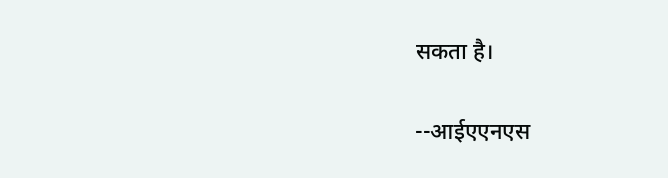सकता है।

--आईएएनएस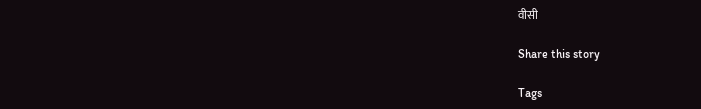वीसी

Share this story

Tags